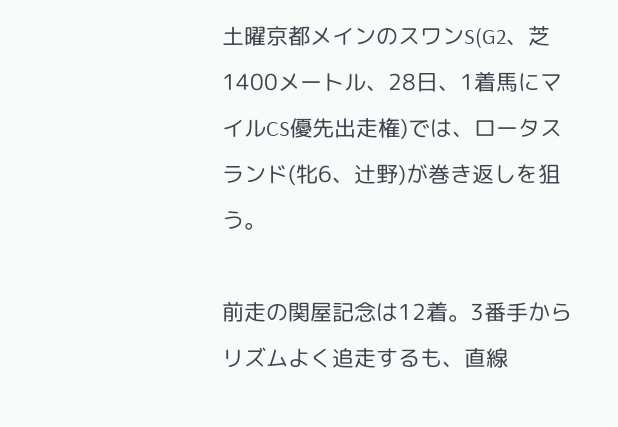土曜京都メインのスワンS(G2、芝1400メートル、28日、1着馬にマイルCS優先出走権)では、ロータスランド(牝6、辻野)が巻き返しを狙う。

前走の関屋記念は12着。3番手からリズムよく追走するも、直線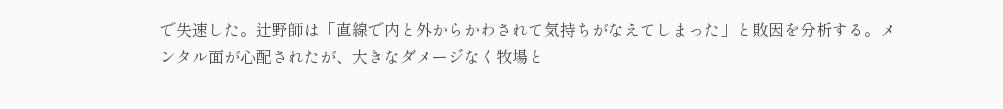で失速した。辻野師は「直線で内と外からかわされて気持ちがなえてしまった」と敗因を分析する。メンタル面が心配されたが、大きなダメージなく牧場と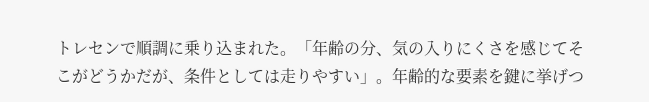トレセンで順調に乗り込まれた。「年齢の分、気の入りにくさを感じてそこがどうかだが、条件としては走りやすい」。年齢的な要素を鍵に挙げつ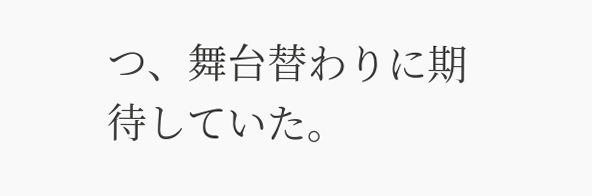つ、舞台替わりに期待していた。